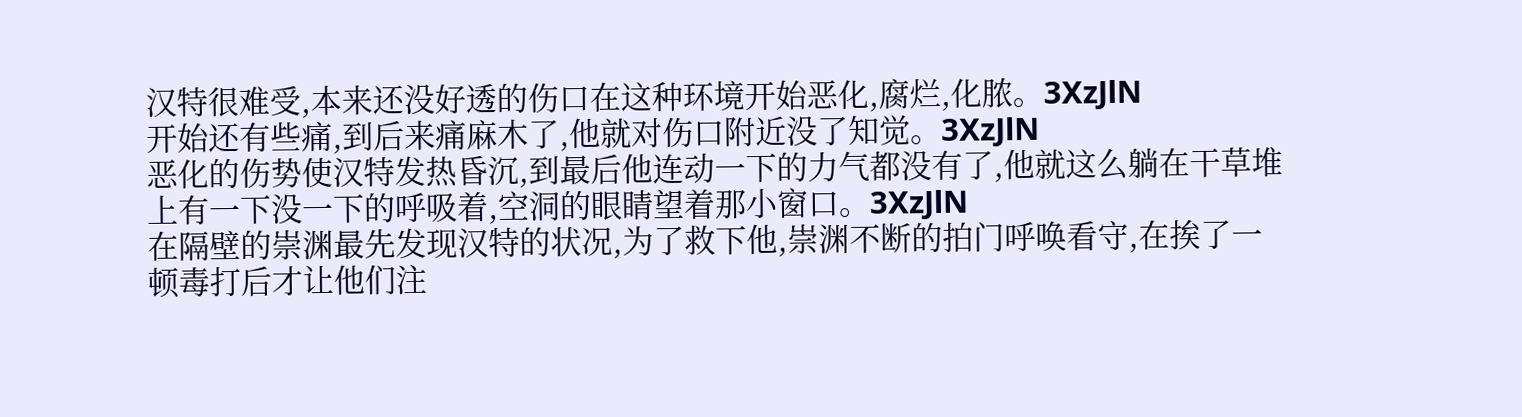汉特很难受,本来还没好透的伤口在这种环境开始恶化,腐烂,化脓。3XzJlN
开始还有些痛,到后来痛麻木了,他就对伤口附近没了知觉。3XzJlN
恶化的伤势使汉特发热昏沉,到最后他连动一下的力气都没有了,他就这么躺在干草堆上有一下没一下的呼吸着,空洞的眼睛望着那小窗口。3XzJlN
在隔壁的崇渊最先发现汉特的状况,为了救下他,崇渊不断的拍门呼唤看守,在挨了一顿毒打后才让他们注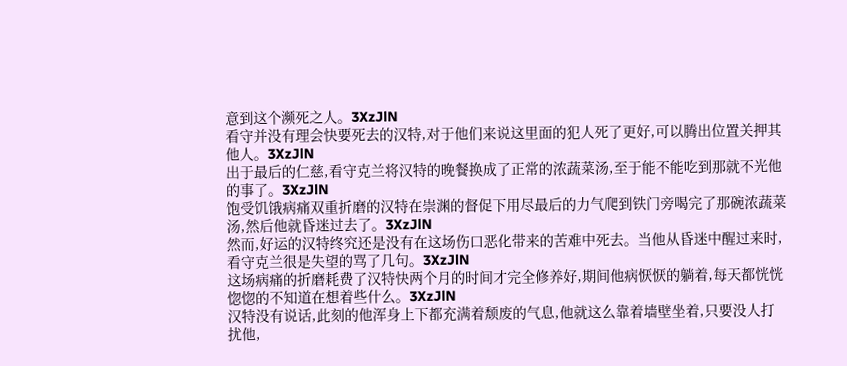意到这个濒死之人。3XzJlN
看守并没有理会快要死去的汉特,对于他们来说这里面的犯人死了更好,可以腾出位置关押其他人。3XzJlN
出于最后的仁慈,看守克兰将汉特的晚餐换成了正常的浓蔬菜汤,至于能不能吃到那就不光他的事了。3XzJlN
饱受饥饿病痛双重折磨的汉特在崇渊的督促下用尽最后的力气爬到铁门旁喝完了那碗浓蔬菜汤,然后他就昏迷过去了。3XzJlN
然而,好运的汉特终究还是没有在这场伤口恶化带来的苦难中死去。当他从昏迷中醒过来时,看守克兰很是失望的骂了几句。3XzJlN
这场病痛的折磨耗费了汉特快两个月的时间才完全修养好,期间他病恹恹的躺着,每天都恍恍惚惚的不知道在想着些什么。3XzJlN
汉特没有说话,此刻的他浑身上下都充满着颓废的气息,他就这么靠着墙壁坐着,只要没人打扰他,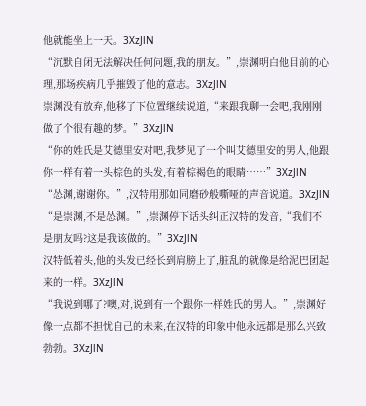他就能坐上一天。3XzJlN
“沉默自闭无法解决任何问题,我的朋友。”,崇渊明白他目前的心理,那场疾病几乎摧毁了他的意志。3XzJlN
崇渊没有放弃,他移了下位置继续说道,“来跟我聊一会吧,我刚刚做了个很有趣的梦。”3XzJlN
“你的姓氏是艾德里安对吧,我梦见了一个叫艾德里安的男人,他跟你一样有着一头棕色的头发,有着棕褐色的眼睛……”3XzJlN
“怂渊,谢谢你。”,汉特用那如同磨砂般嘶哑的声音说道。3XzJlN
“是崇渊,不是怂渊。”,崇渊停下话头纠正汉特的发音,“我们不是朋友吗?这是我该做的。”3XzJlN
汉特低着头,他的头发已经长到肩膀上了,脏乱的就像是给泥巴团起来的一样。3XzJlN
“我说到哪了?噢,对,说到有一个跟你一样姓氏的男人。”,崇渊好像一点都不担忧自己的未来,在汉特的印象中他永远都是那么兴致勃勃。3XzJlN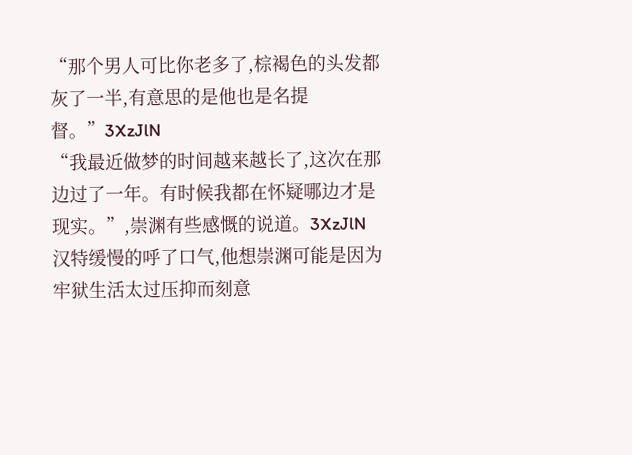“那个男人可比你老多了,棕褐色的头发都灰了一半,有意思的是他也是名提督。”3XzJlN
“我最近做梦的时间越来越长了,这次在那边过了一年。有时候我都在怀疑哪边才是现实。”,崇渊有些感慨的说道。3XzJlN
汉特缓慢的呼了口气,他想崇渊可能是因为牢狱生活太过压抑而刻意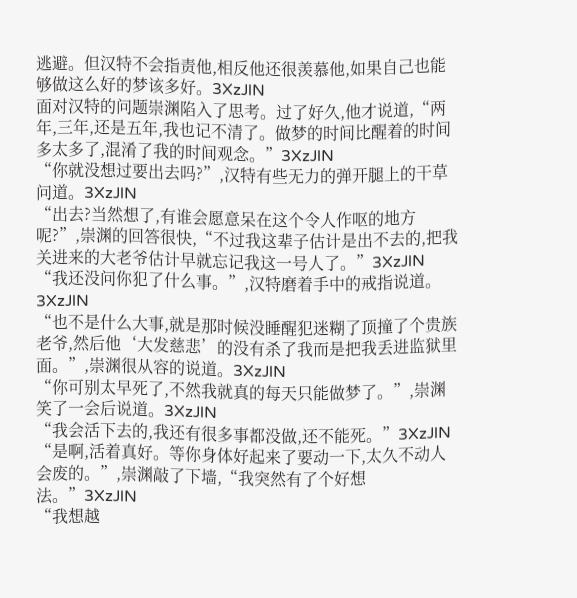逃避。但汉特不会指责他,相反他还很羡慕他,如果自己也能够做这么好的梦该多好。3XzJlN
面对汉特的问题崇渊陷入了思考。过了好久,他才说道,“两年,三年,还是五年,我也记不清了。做梦的时间比醒着的时间多太多了,混淆了我的时间观念。”3XzJlN
“你就没想过要出去吗?”,汉特有些无力的弹开腿上的干草问道。3XzJlN
“出去?当然想了,有谁会愿意呆在这个令人作呕的地方呢?”,崇渊的回答很快,“不过我这辈子估计是出不去的,把我关进来的大老爷估计早就忘记我这一号人了。”3XzJlN
“我还没问你犯了什么事。”,汉特磨着手中的戒指说道。3XzJlN
“也不是什么大事,就是那时候没睡醒犯迷糊了顶撞了个贵族老爷,然后他‘大发慈悲’的没有杀了我而是把我丢进监狱里面。”,崇渊很从容的说道。3XzJlN
“你可别太早死了,不然我就真的每天只能做梦了。”,崇渊笑了一会后说道。3XzJlN
“我会活下去的,我还有很多事都没做,还不能死。”3XzJlN
“是啊,活着真好。等你身体好起来了要动一下,太久不动人会废的。”,崇渊敲了下墙,“我突然有了个好想法。”3XzJlN
“我想越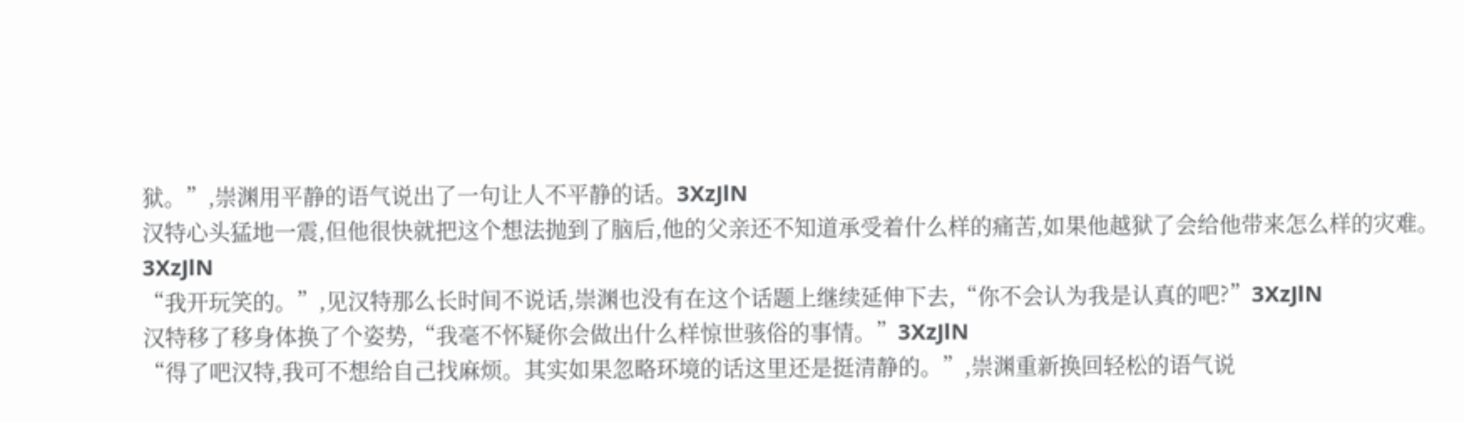狱。”,崇渊用平静的语气说出了一句让人不平静的话。3XzJlN
汉特心头猛地一震,但他很快就把这个想法抛到了脑后,他的父亲还不知道承受着什么样的痛苦,如果他越狱了会给他带来怎么样的灾难。3XzJlN
“我开玩笑的。”,见汉特那么长时间不说话,崇渊也没有在这个话题上继续延伸下去,“你不会认为我是认真的吧?”3XzJlN
汉特移了移身体换了个姿势,“我毫不怀疑你会做出什么样惊世骇俗的事情。”3XzJlN
“得了吧汉特,我可不想给自己找麻烦。其实如果忽略环境的话这里还是挺清静的。”,崇渊重新换回轻松的语气说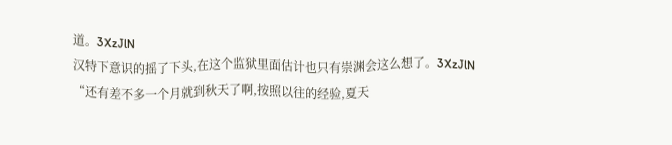道。3XzJlN
汉特下意识的摇了下头,在这个监狱里面估计也只有崇渊会这么想了。3XzJlN
“还有差不多一个月就到秋天了啊,按照以往的经验,夏天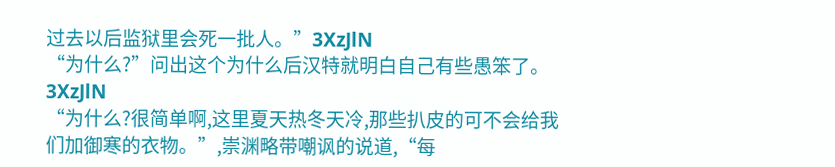过去以后监狱里会死一批人。”3XzJlN
“为什么?”问出这个为什么后汉特就明白自己有些愚笨了。3XzJlN
“为什么?很简单啊,这里夏天热冬天冷,那些扒皮的可不会给我们加御寒的衣物。”,崇渊略带嘲讽的说道,“每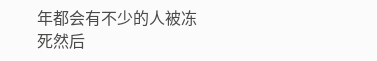年都会有不少的人被冻死然后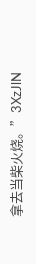拿去当柴火烧。”3XzJlN